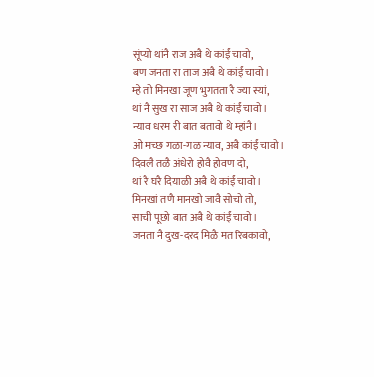सूंप्यो थांनै राज अबै थे कांईं चावो,
बण जनता रा ताज अबै थे कांईं चावो।
म्हे तो मिनखा जूण भुगतता रै ज्या स्यां,
थां नै सुख रा साज अबै थे कांईं चावो।
न्याव धरम री बात बतावो थे म्हांनै।
ओ मच्छ गळा-गळ न्याव, अबै कांईं चावो।
दिवलै तळै अंधेरो होवै होवण दो,
थां रै घरै दियाळी अबै थे कांईं चावो।
मिनखां तणै मानखो जावै सोचो तो,
साची पूछो बात अबै थे कांईं चावो।
जनता नै दुख-दरद मिळै मत रिबकावो,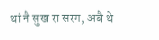थां नै सुख रा सरग, अबै थे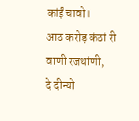कांईं चावो।
आठ करोड़ कंठां री वाणी रजथांणी,
दे दीन्यो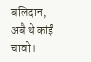बलिदान, अबै थे कांईं चावो।